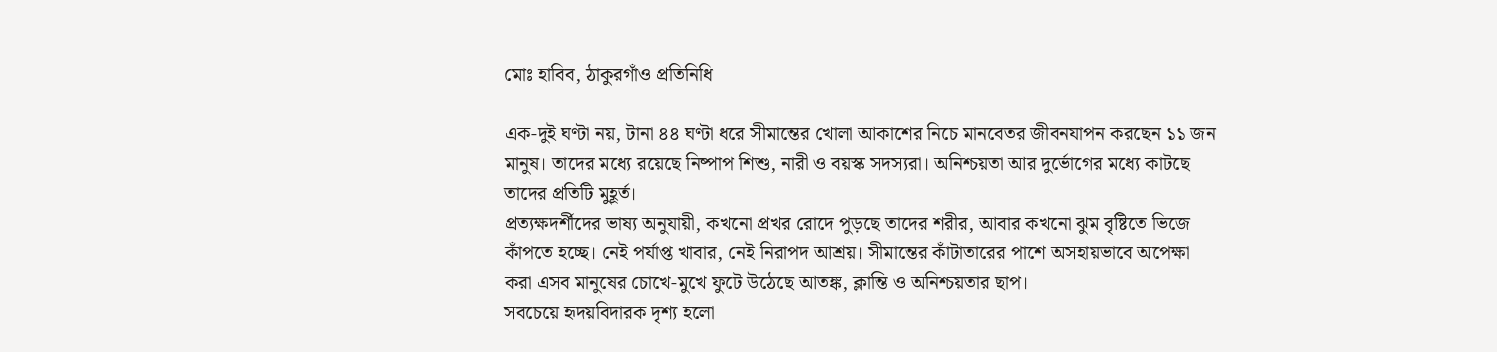মোঃ হাবিব, ঠাকুরগাঁও প্রতিনিধি

এক-দুই ঘণ্টা নয়, টানা ৪৪ ঘণ্টা ধরে সীমান্তের খোলা আকাশের নিচে মানবেতর জীবনযাপন করছেন ১১ জন মানুষ। তাদের মধ্যে রয়েছে নিষ্পাপ শিশু, নারী ও বয়স্ক সদস্যরা। অনিশ্চয়তা আর দুর্ভোগের মধ্যে কাটছে তাদের প্রতিটি মুহূর্ত।
প্রত্যক্ষদর্শীদের ভাষ্য অনুযায়ী, কখনো প্রখর রোদে পুড়ছে তাদের শরীর, আবার কখনো ঝুম বৃষ্টিতে ভিজে কাঁপতে হচ্ছে। নেই পর্যাপ্ত খাবার, নেই নিরাপদ আশ্রয়। সীমান্তের কাঁটাতারের পাশে অসহায়ভাবে অপেক্ষা করা এসব মানুষের চোখে-মুখে ফুটে উঠেছে আতঙ্ক, ক্লান্তি ও অনিশ্চয়তার ছাপ।
সবচেয়ে হৃদয়বিদারক দৃশ্য হলো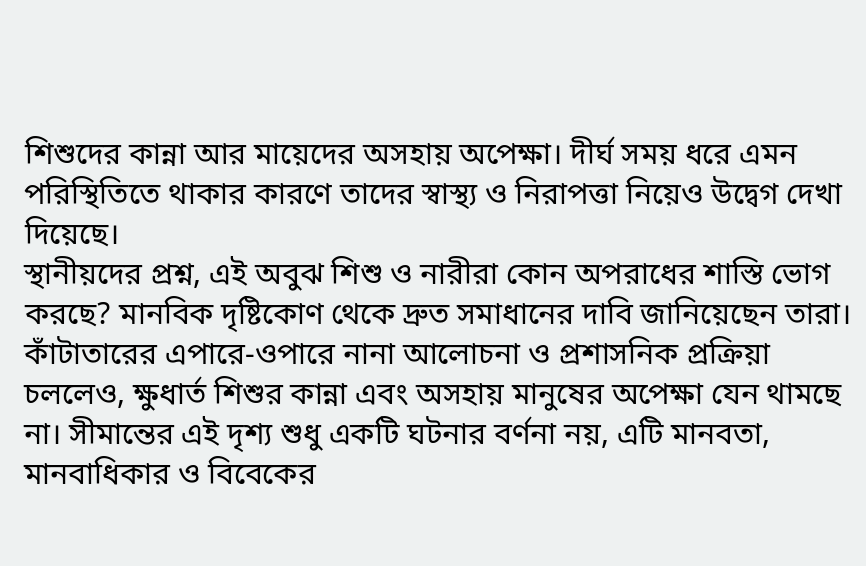শিশুদের কান্না আর মায়েদের অসহায় অপেক্ষা। দীর্ঘ সময় ধরে এমন পরিস্থিতিতে থাকার কারণে তাদের স্বাস্থ্য ও নিরাপত্তা নিয়েও উদ্বেগ দেখা দিয়েছে।
স্থানীয়দের প্রশ্ন, এই অবুঝ শিশু ও নারীরা কোন অপরাধের শাস্তি ভোগ করছে? মানবিক দৃষ্টিকোণ থেকে দ্রুত সমাধানের দাবি জানিয়েছেন তারা।
কাঁটাতারের এপারে-ওপারে নানা আলোচনা ও প্রশাসনিক প্রক্রিয়া চললেও, ক্ষুধার্ত শিশুর কান্না এবং অসহায় মানুষের অপেক্ষা যেন থামছে না। সীমান্তের এই দৃশ্য শুধু একটি ঘটনার বর্ণনা নয়, এটি মানবতা, মানবাধিকার ও বিবেকের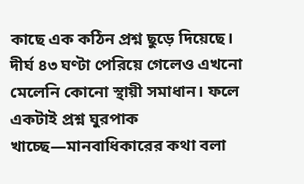কাছে এক কঠিন প্রশ্ন ছুড়ে দিয়েছে।
দীর্ঘ ৪৩ ঘণ্টা পেরিয়ে গেলেও এখনো মেলেনি কোনো স্থায়ী সমাধান। ফলে একটাই প্রশ্ন ঘুরপাক খাচ্ছে—মানবাধিকারের কথা বলা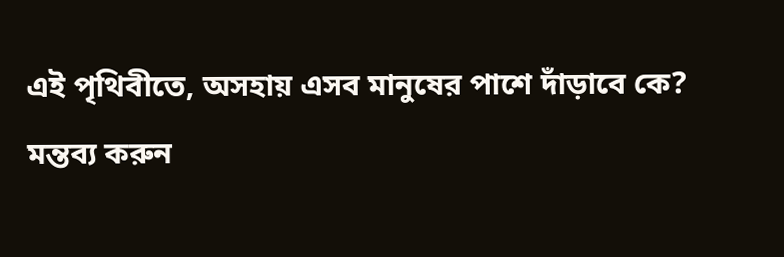এই পৃথিবীতে, অসহায় এসব মানুষের পাশে দাঁড়াবে কে?
মন্তব্য করুন